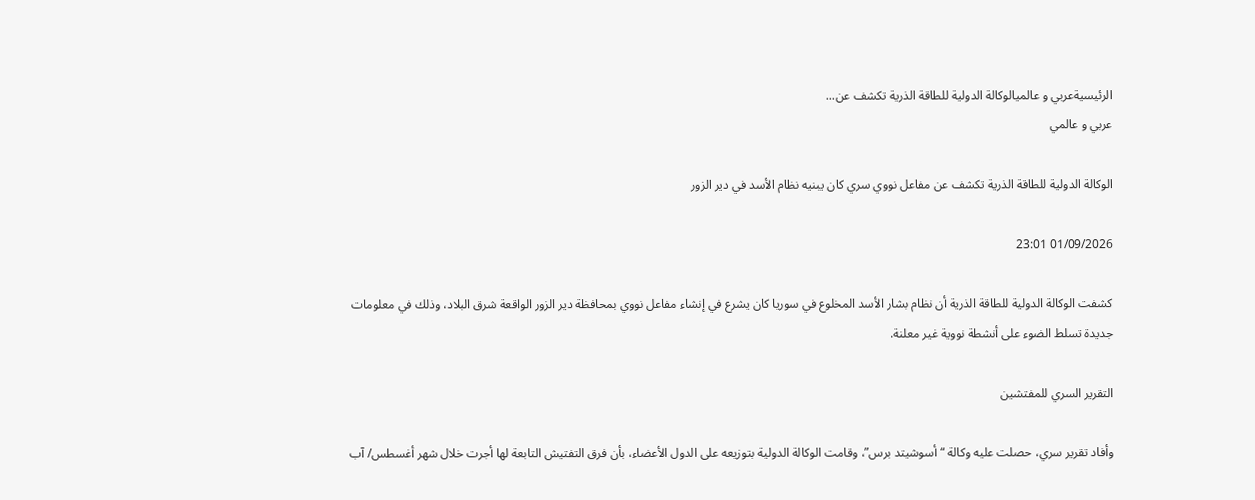الرئيسيةعربي و عالميالوكالة الدولية للطاقة الذرية تكشف عن...
عربي و عالمي

الوكالة الدولية للطاقة الذرية تكشف عن مفاعل نووي سري كان يبنيه نظام الأسد في دير الزور

01/09/2026 23:01

كشفت الوكالة الدولية للطاقة الذرية أن نظام بشار الأسد المخلوع في سوريا كان يشرع في إنشاء مفاعل نووي بمحافظة دير الزور الواقعة شرق البلاد، وذلك في معلومات جديدة تسلط الضوء على أنشطة نووية غير معلنة.

التقرير السري للمفتشين

وأفاد تقرير سري، حصلت عليه وكالة “أسوشيتد برس”، وقامت الوكالة الدولية بتوزيعه على الدول الأعضاء، بأن فرق التفتيش التابعة لها أجرت خلال شهر أغسطس/ آب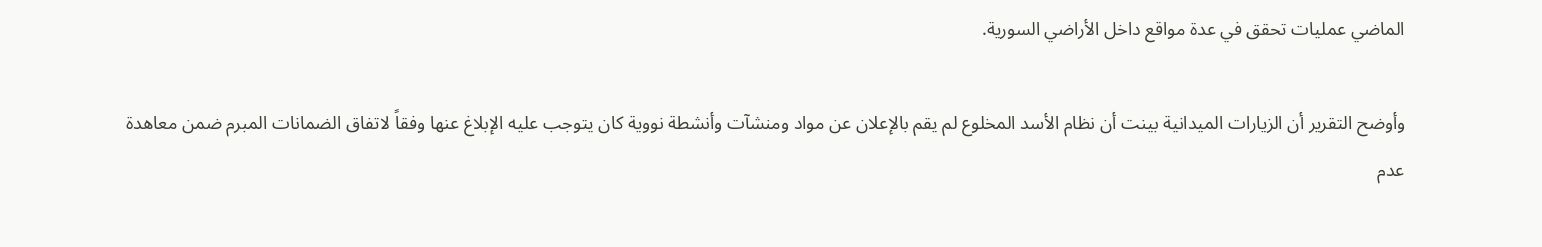الماضي عمليات تحقق في عدة مواقع داخل الأراضي السورية.

وأوضح التقرير أن الزيارات الميدانية بينت أن نظام الأسد المخلوع لم يقم بالإعلان عن مواد ومنشآت وأنشطة نووية كان يتوجب عليه الإبلاغ عنها وفقاً لاتفاق الضمانات المبرم ضمن معاهدة عدم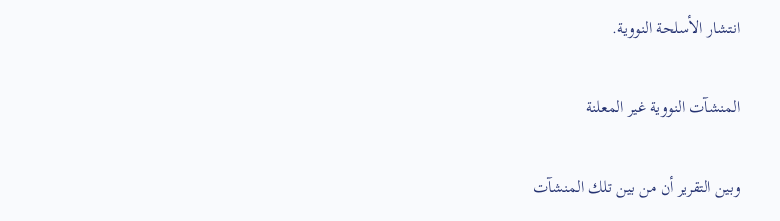انتشار الأسلحة النووية.

المنشآت النووية غير المعلنة

وبين التقرير أن من بين تلك المنشآت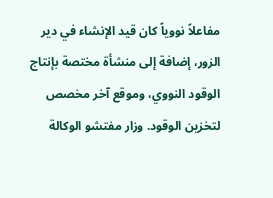مفاعلاً نووياً كان قيد الإنشاء في دير الزور، إضافة إلى منشأة مختصة بإنتاج الوقود النووي، وموقع آخر مخصص لتخزين الوقود. وزار مفتشو الوكالة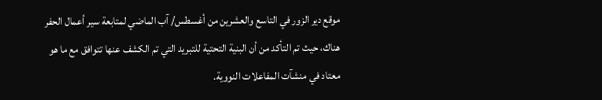موقع دير الزور في التاسع والعشرين من أغسطس/ آب الماضي لمتابعة سير أعمال الحفر هناك، حيث تم التأكد من أن البنية التحتية للتبريد التي تم الكشف عنها تتوافق مع ما هو معتاد في منشآت المفاعلات النووية.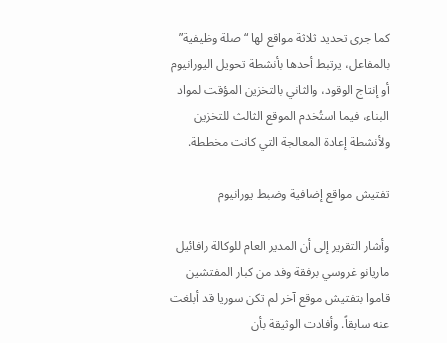كما جرى تحديد ثلاثة مواقع لها “صلة وظيفية” بالمفاعل، يرتبط أحدها بأنشطة تحويل اليورانيوم أو إنتاج الوقود، والثاني بالتخزين المؤقت لمواد البناء، فيما استُخدم الموقع الثالث للتخزين ولأنشطة إعادة المعالجة التي كانت مخططة.

تفتيش مواقع إضافية وضبط يورانيوم

وأشار التقرير إلى أن المدير العام للوكالة رافائيل ماريانو غروسي برفقة وفد من كبار المفتشين قاموا بتفتيش موقع آخر لم تكن سوريا قد أبلغت عنه سابقاً. وأفادت الوثيقة بأن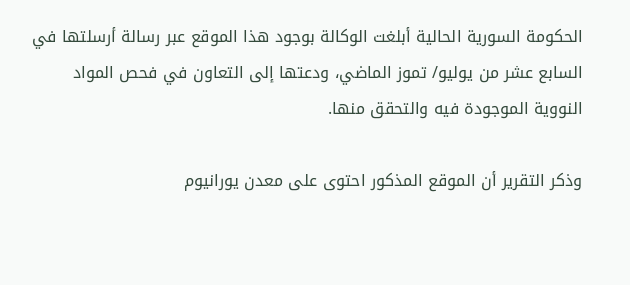الحكومة السورية الحالية أبلغت الوكالة بوجود هذا الموقع عبر رسالة أرسلتها في السابع عشر من يوليو/ تموز الماضي، ودعتها إلى التعاون في فحص المواد النووية الموجودة فيه والتحقق منها.

وذكر التقرير أن الموقع المذكور احتوى على معدن يورانيوم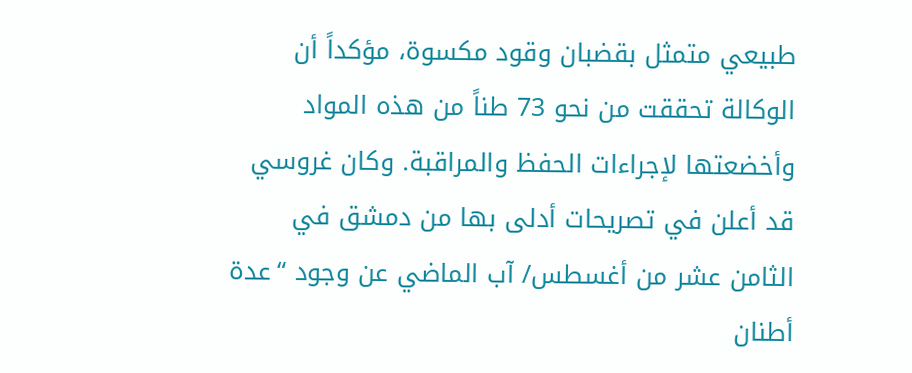طبيعي متمثل بقضبان وقود مكسوة، مؤكداً أن الوكالة تحققت من نحو 73 طناً من هذه المواد وأخضعتها لإجراءات الحفظ والمراقبة. وكان غروسي قد أعلن في تصريحات أدلى بها من دمشق في الثامن عشر من أغسطس/ آب الماضي عن وجود “عدة أطنان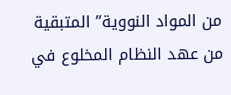من المواد النووية” المتبقية من عهد النظام المخلوع في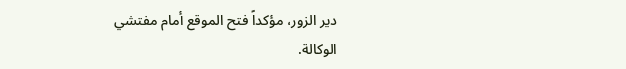دير الزور، مؤكداً فتح الموقع أمام مفتشي الوكالة.